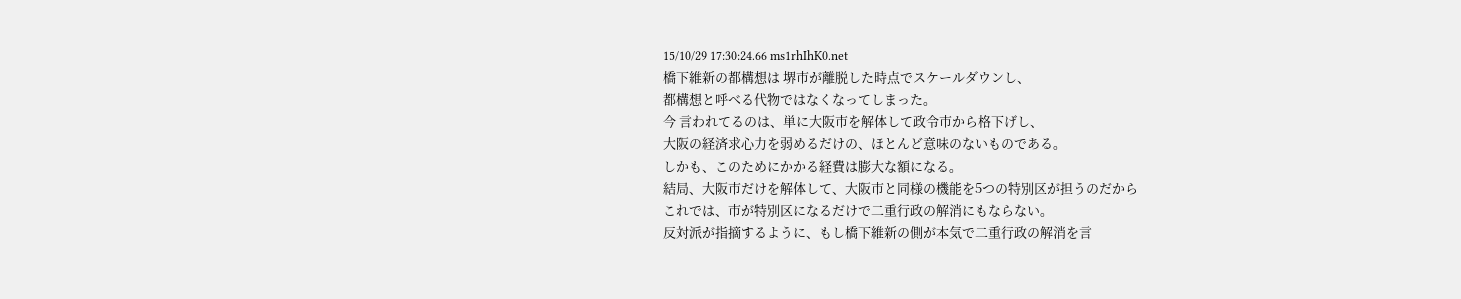15/10/29 17:30:24.66 ms1rhIhK0.net
橋下維新の都構想は 堺市が離脱した時点でスケールダウンし、
都構想と呼べる代物ではなくなってしまった。
今 言われてるのは、単に大阪市を解体して政令市から格下げし、
大阪の経済求心力を弱めるだけの、ほとんど意味のないものである。
しかも、このためにかかる経費は膨大な額になる。
結局、大阪市だけを解体して、大阪市と同様の機能を5つの特別区が担うのだから
これでは、市が特別区になるだけで二重行政の解消にもならない。
反対派が指摘するように、もし橋下維新の側が本気で二重行政の解消を言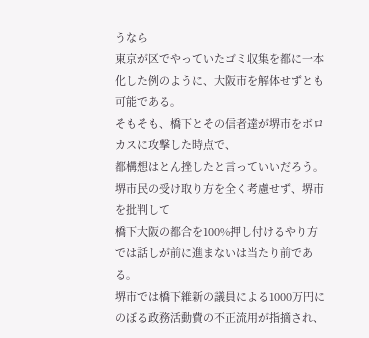うなら
東京が区でやっていたゴミ収集を都に一本化した例のように、大阪市を解体せずとも可能である。
そもそも、橋下とその信者達が堺市をボロカスに攻撃した時点で、
都構想はとん挫したと言っていいだろう。堺市民の受け取り方を全く考慮せず、堺市を批判して
橋下大阪の都合を100%押し付けるやり方では話しが前に進まないは当たり前である。
堺市では橋下維新の議員による1000万円にのぼる政務活動費の不正流用が指摘され、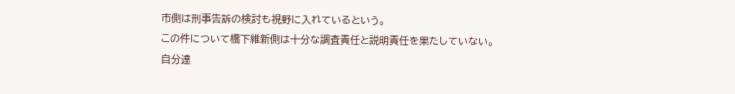市側は刑事告訴の検討も視野に入れているという。
この件について橋下維新側は十分な調査責任と説明責任を果たしていない。
自分達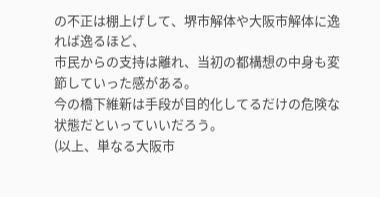の不正は棚上げして、堺市解体や大阪市解体に逸れば逸るほど、
市民からの支持は離れ、当初の都構想の中身も変節していった感がある。
今の橋下維新は手段が目的化してるだけの危険な状態だといっていいだろう。
(以上、単なる大阪市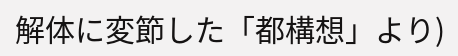解体に変節した「都構想」より)